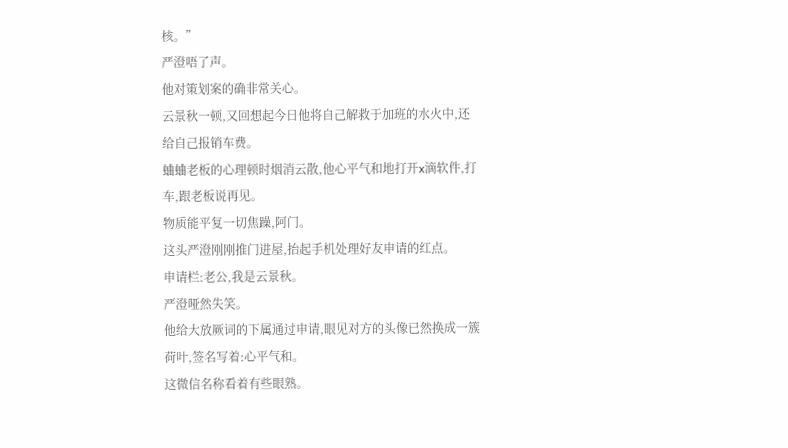核。”
严澄唔了声。
他对策划案的确非常关心。
云景秋一顿,又回想起今日他将自己解救于加班的水火中,还给自己报销车费。
蛐蛐老板的心理顿时烟消云散,他心平气和地打开x滴软件,打车,跟老板说再见。
物质能平复一切焦躁,阿门。
这头严澄刚刚推门进屋,抬起手机处理好友申请的红点。
申请栏:老公,我是云景秋。
严澄哑然失笑。
他给大放厥词的下属通过申请,眼见对方的头像已然换成一簇荷叶,签名写着:心平气和。
这微信名称看着有些眼熟。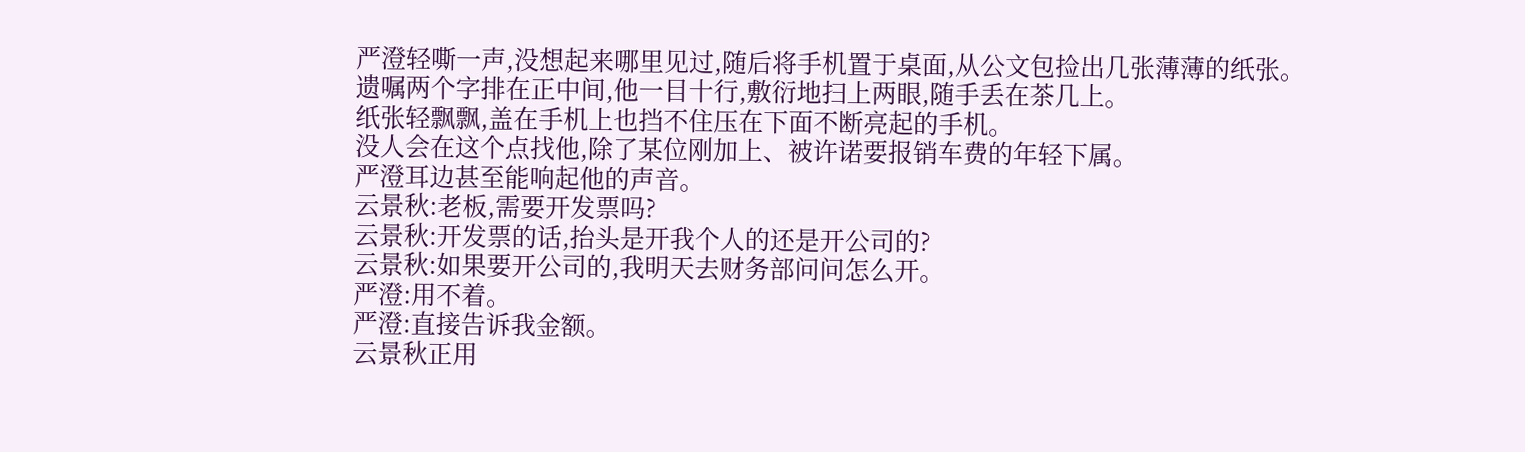严澄轻嘶一声,没想起来哪里见过,随后将手机置于桌面,从公文包捡出几张薄薄的纸张。
遗嘱两个字排在正中间,他一目十行,敷衍地扫上两眼,随手丢在茶几上。
纸张轻飘飘,盖在手机上也挡不住压在下面不断亮起的手机。
没人会在这个点找他,除了某位刚加上、被许诺要报销车费的年轻下属。
严澄耳边甚至能响起他的声音。
云景秋:老板,需要开发票吗?
云景秋:开发票的话,抬头是开我个人的还是开公司的?
云景秋:如果要开公司的,我明天去财务部问问怎么开。
严澄:用不着。
严澄:直接告诉我金额。
云景秋正用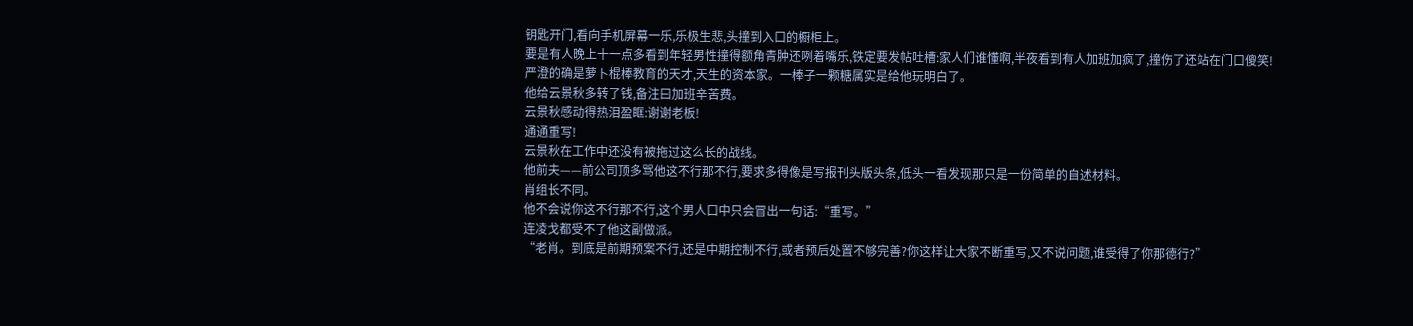钥匙开门,看向手机屏幕一乐,乐极生悲,头撞到入口的橱柜上。
要是有人晚上十一点多看到年轻男性撞得额角青肿还咧着嘴乐,铁定要发帖吐槽:家人们谁懂啊,半夜看到有人加班加疯了,撞伤了还站在门口傻笑!
严澄的确是萝卜棍棒教育的天才,天生的资本家。一棒子一颗糖属实是给他玩明白了。
他给云景秋多转了钱,备注曰加班辛苦费。
云景秋感动得热泪盈眶:谢谢老板!
通通重写!
云景秋在工作中还没有被拖过这么长的战线。
他前夫——前公司顶多骂他这不行那不行,要求多得像是写报刊头版头条,低头一看发现那只是一份简单的自述材料。
肖组长不同。
他不会说你这不行那不行,这个男人口中只会冒出一句话:“重写。”
连凌戈都受不了他这副做派。
“老肖。到底是前期预案不行,还是中期控制不行,或者预后处置不够完善?你这样让大家不断重写,又不说问题,谁受得了你那德行?”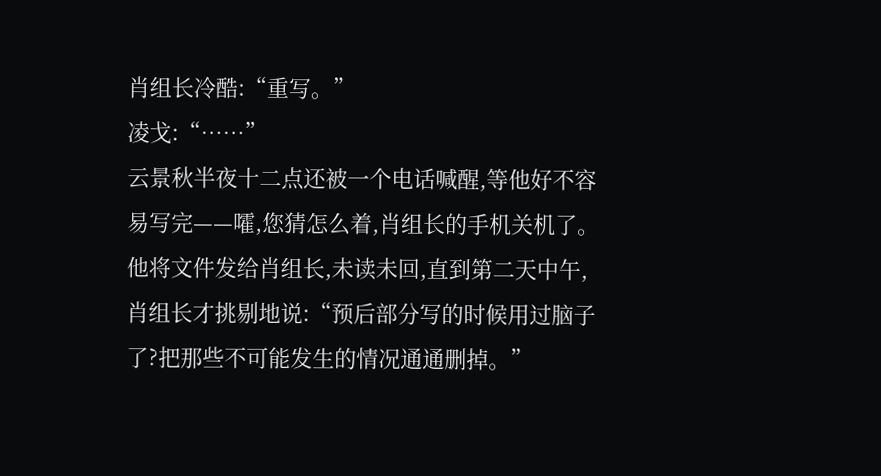肖组长冷酷:“重写。”
凌戈:“……”
云景秋半夜十二点还被一个电话喊醒,等他好不容易写完——嚯,您猜怎么着,肖组长的手机关机了。
他将文件发给肖组长,未读未回,直到第二天中午,肖组长才挑剔地说:“预后部分写的时候用过脑子了?把那些不可能发生的情况通通删掉。”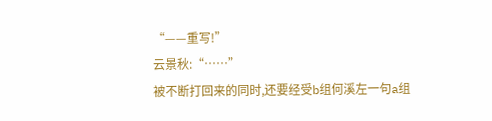“——重写!”
云景秋:“……”
被不断打回来的同时,还要经受b组何溪左一句a组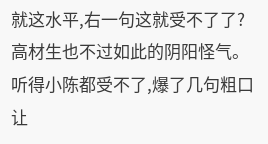就这水平,右一句这就受不了了?高材生也不过如此的阴阳怪气。
听得小陈都受不了,爆了几句粗口让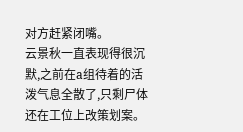对方赶紧闭嘴。
云景秋一直表现得很沉默,之前在a组待着的活泼气息全散了,只剩尸体还在工位上改策划案。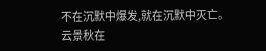不在沉默中爆发,就在沉默中灭亡。
云景秋在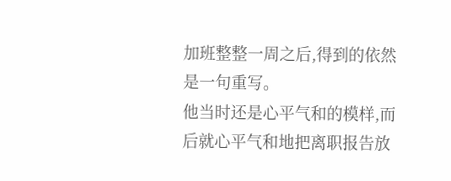加班整整一周之后,得到的依然是一句重写。
他当时还是心平气和的模样,而后就心平气和地把离职报告放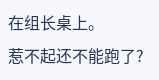在组长桌上。
惹不起还不能跑了?